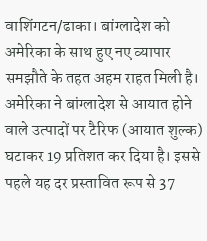वाशिंगटन/ढाका। बांग्लादेश को अमेरिका के साथ हुए नए व्यापार समझौते के तहत अहम राहत मिली है। अमेरिका ने बांग्लादेश से आयात होने वाले उत्पादों पर टैरिफ (आयात शुल्क) घटाकर 19 प्रतिशत कर दिया है। इससे पहले यह दर प्रस्तावित रूप से 37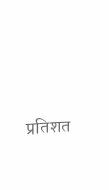प्रतिशत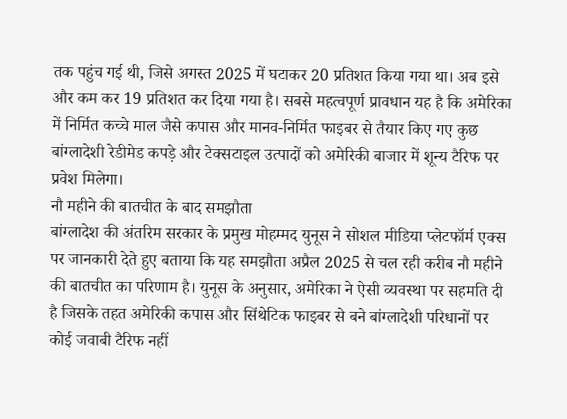तक पहुंच गई थी, जिसे अगस्त 2025 में घटाकर 20 प्रतिशत किया गया था। अब इसे और कम कर 19 प्रतिशत कर दिया गया है। सबसे महत्वपूर्ण प्रावधान यह है कि अमेरिका में निर्मित कच्चे माल जैसे कपास और मानव-निर्मित फाइबर से तैयार किए गए कुछ बांग्लादेशी रेडीमेड कपड़े और टेक्सटाइल उत्पादों को अमेरिकी बाजार में शून्य टैरिफ पर प्रवेश मिलेगा।
नौ महीने की बातचीत के बाद समझौता
बांग्लादेश की अंतरिम सरकार के प्रमुख मोहम्मद युनूस ने सोशल मीडिया प्लेटफॉर्म एक्स पर जानकारी देते हुए बताया कि यह समझौता अप्रैल 2025 से चल रही करीब नौ महीने की बातचीत का परिणाम है। युनूस के अनुसार, अमेरिका ने ऐसी व्यवस्था पर सहमति दी है जिसके तहत अमेरिकी कपास और सिंथेटिक फाइबर से बने बांग्लादेशी परिधानों पर कोई जवाबी टैरिफ नहीं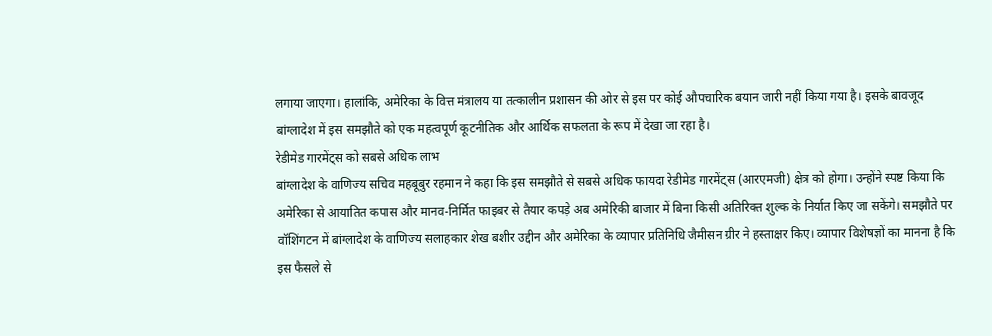लगाया जाएगा। हालांकि, अमेरिका के वित्त मंत्रालय या तत्कालीन प्रशासन की ओर से इस पर कोई औपचारिक बयान जारी नहीं किया गया है। इसके बावजूद बांग्लादेश में इस समझौते को एक महत्वपूर्ण कूटनीतिक और आर्थिक सफलता के रूप में देखा जा रहा है।
रेडीमेड गारमेंट्स को सबसे अधिक लाभ
बांग्लादेश के वाणिज्य सचिव महबूबुर रहमान ने कहा कि इस समझौते से सबसे अधिक फायदा रेडीमेड गारमेंट्स (आरएमजी) क्षेत्र को होगा। उन्होंने स्पष्ट किया कि अमेरिका से आयातित कपास और मानव-निर्मित फाइबर से तैयार कपड़े अब अमेरिकी बाजार में बिना किसी अतिरिक्त शुल्क के निर्यात किए जा सकेंगे। समझौते पर वॉशिंगटन में बांग्लादेश के वाणिज्य सलाहकार शेख बशीर उद्दीन और अमेरिका के व्यापार प्रतिनिधि जैमीसन ग्रीर ने हस्ताक्षर किए। व्यापार विशेषज्ञों का मानना है कि इस फैसले से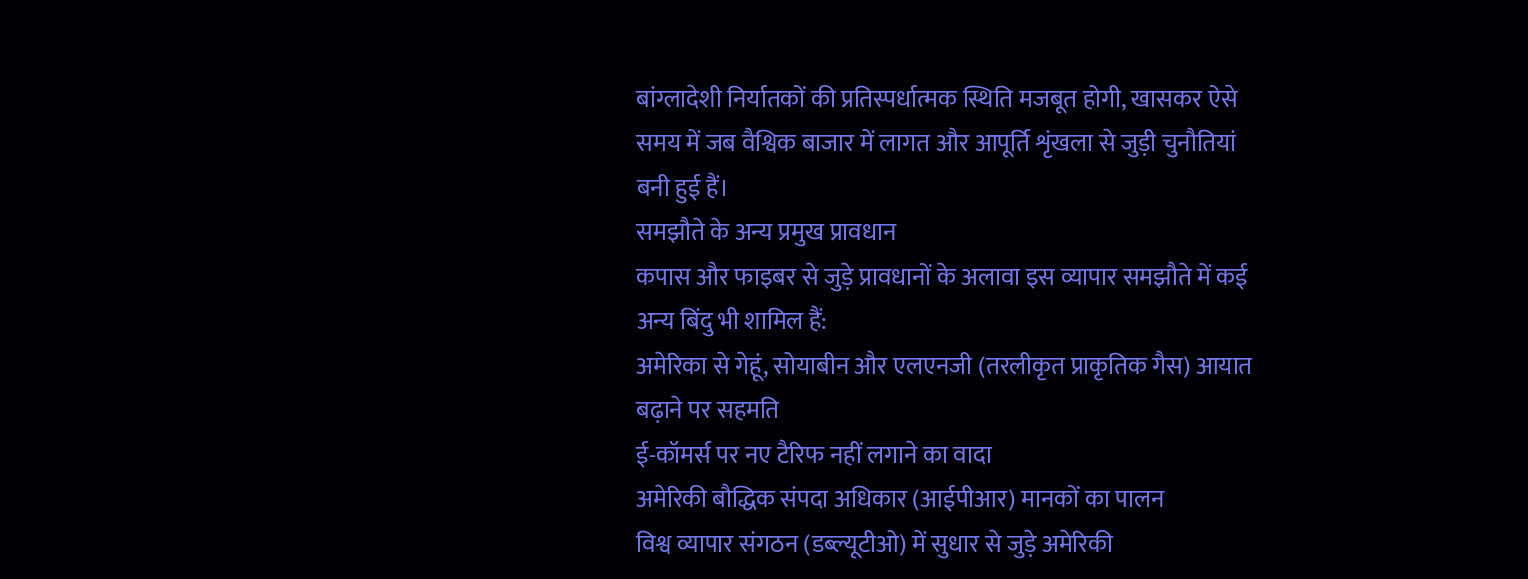बांग्लादेशी निर्यातकों की प्रतिस्पर्धात्मक स्थिति मजबूत होगी, खासकर ऐसे समय में जब वैश्विक बाजार में लागत और आपूर्ति शृंखला से जुड़ी चुनौतियां बनी हुई हैं।
समझौते के अन्य प्रमुख प्रावधान
कपास और फाइबर से जुड़े प्रावधानों के अलावा इस व्यापार समझौते में कई अन्य बिंदु भी शामिल हैं:
अमेरिका से गेहूं, सोयाबीन और एलएनजी (तरलीकृत प्राकृतिक गैस) आयात बढ़ाने पर सहमति
ई-कॉमर्स पर नए टैरिफ नहीं लगाने का वादा
अमेरिकी बौद्धिक संपदा अधिकार (आईपीआर) मानकों का पालन
विश्व व्यापार संगठन (डब्ल्यूटीओ) में सुधार से जुड़े अमेरिकी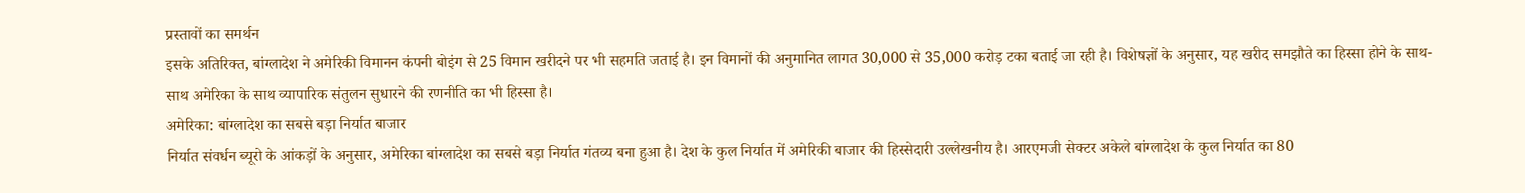प्रस्तावों का समर्थन
इसके अतिरिक्त, बांग्लादेश ने अमेरिकी विमानन कंपनी बोइंग से 25 विमान खरीदने पर भी सहमति जताई है। इन विमानों की अनुमानित लागत 30,000 से 35,000 करोड़ टका बताई जा रही है। विशेषज्ञों के अनुसार, यह खरीद समझौते का हिस्सा होने के साथ-साथ अमेरिका के साथ व्यापारिक संतुलन सुधारने की रणनीति का भी हिस्सा है।
अमेरिका: बांग्लादेश का सबसे बड़ा निर्यात बाजार
निर्यात संवर्धन ब्यूरो के आंकड़ों के अनुसार, अमेरिका बांग्लादेश का सबसे बड़ा निर्यात गंतव्य बना हुआ है। देश के कुल निर्यात में अमेरिकी बाजार की हिस्सेदारी उल्लेखनीय है। आरएमजी सेक्टर अकेले बांग्लादेश के कुल निर्यात का 80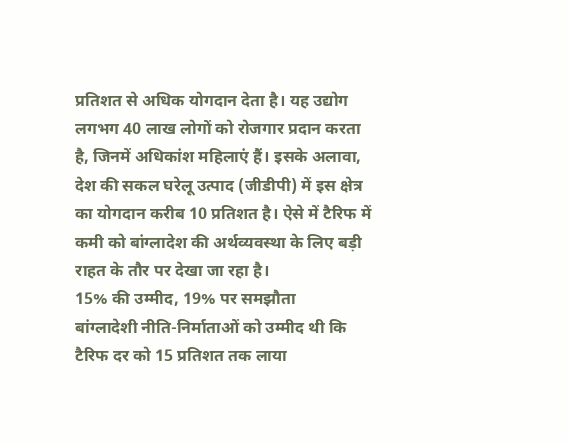प्रतिशत से अधिक योगदान देता है। यह उद्योग लगभग 40 लाख लोगों को रोजगार प्रदान करता है, जिनमें अधिकांश महिलाएं हैं। इसके अलावा, देश की सकल घरेलू उत्पाद (जीडीपी) में इस क्षेत्र का योगदान करीब 10 प्रतिशत है। ऐसे में टैरिफ में कमी को बांग्लादेश की अर्थव्यवस्था के लिए बड़ी राहत के तौर पर देखा जा रहा है।
15% की उम्मीद, 19% पर समझौता
बांग्लादेशी नीति-निर्माताओं को उम्मीद थी कि टैरिफ दर को 15 प्रतिशत तक लाया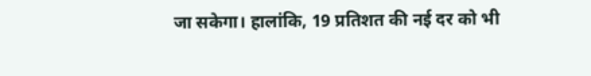जा सकेगा। हालांकि, 19 प्रतिशत की नई दर को भी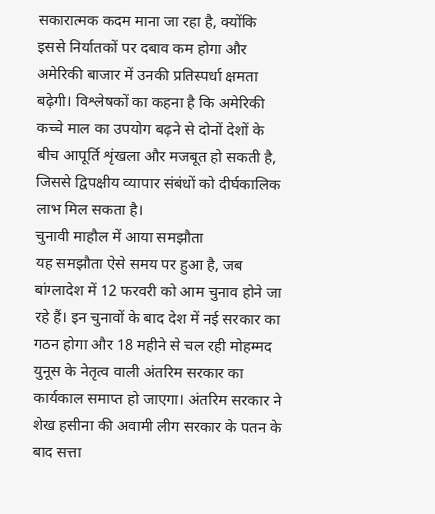सकारात्मक कदम माना जा रहा है, क्योंकि इससे निर्यातकों पर दबाव कम होगा और अमेरिकी बाजार में उनकी प्रतिस्पर्धा क्षमता बढ़ेगी। विश्लेषकों का कहना है कि अमेरिकी कच्चे माल का उपयोग बढ़ने से दोनों देशों के बीच आपूर्ति शृंखला और मजबूत हो सकती है, जिससे द्विपक्षीय व्यापार संबंधों को दीर्घकालिक लाभ मिल सकता है।
चुनावी माहौल में आया समझौता
यह समझौता ऐसे समय पर हुआ है, जब बांग्लादेश में 12 फरवरी को आम चुनाव होने जा रहे हैं। इन चुनावों के बाद देश में नई सरकार का गठन होगा और 18 महीने से चल रही मोहम्मद युनूस के नेतृत्व वाली अंतरिम सरकार का कार्यकाल समाप्त हो जाएगा। अंतरिम सरकार ने शेख हसीना की अवामी लीग सरकार के पतन के बाद सत्ता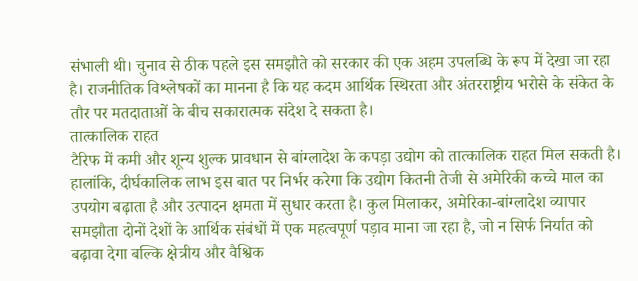संभाली थी। चुनाव से ठीक पहले इस समझौते को सरकार की एक अहम उपलब्धि के रूप में देखा जा रहा है। राजनीतिक विश्लेषकों का मानना है कि यह कदम आर्थिक स्थिरता और अंतरराष्ट्रीय भरोसे के संकेत के तौर पर मतदाताओं के बीच सकारात्मक संदेश दे सकता है।
तात्कालिक राहत
टैरिफ में कमी और शून्य शुल्क प्रावधान से बांग्लादेश के कपड़ा उद्योग को तात्कालिक राहत मिल सकती है। हालांकि, दीर्घकालिक लाभ इस बात पर निर्भर करेगा कि उद्योग कितनी तेजी से अमेरिकी कच्चे माल का उपयोग बढ़ाता है और उत्पादन क्षमता में सुधार करता है। कुल मिलाकर, अमेरिका-बांग्लादेश व्यापार समझौता दोनों देशों के आर्थिक संबंधों में एक महत्वपूर्ण पड़ाव माना जा रहा है, जो न सिर्फ निर्यात को बढ़ावा देगा बल्कि क्षेत्रीय और वैश्विक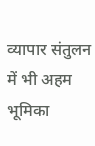व्यापार संतुलन में भी अहम भूमिका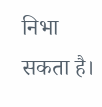निभा सकता है।